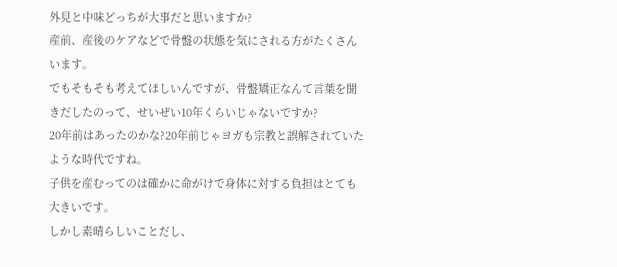外見と中味どっちが大事だと思いますか?
産前、産後のケアなどで骨盤の状態を気にされる方がたくさんいます。
でもそもそも考えてほしいんですが、骨盤矯正なんて言葉を聞きだしたのって、せいぜい10年くらいじゃないですか?
20年前はあったのかな?20年前じゃヨガも宗教と誤解されていたような時代ですね。
子供を産むってのは確かに命がけで身体に対する負担はとても大きいです。
しかし素晴らしいことだし、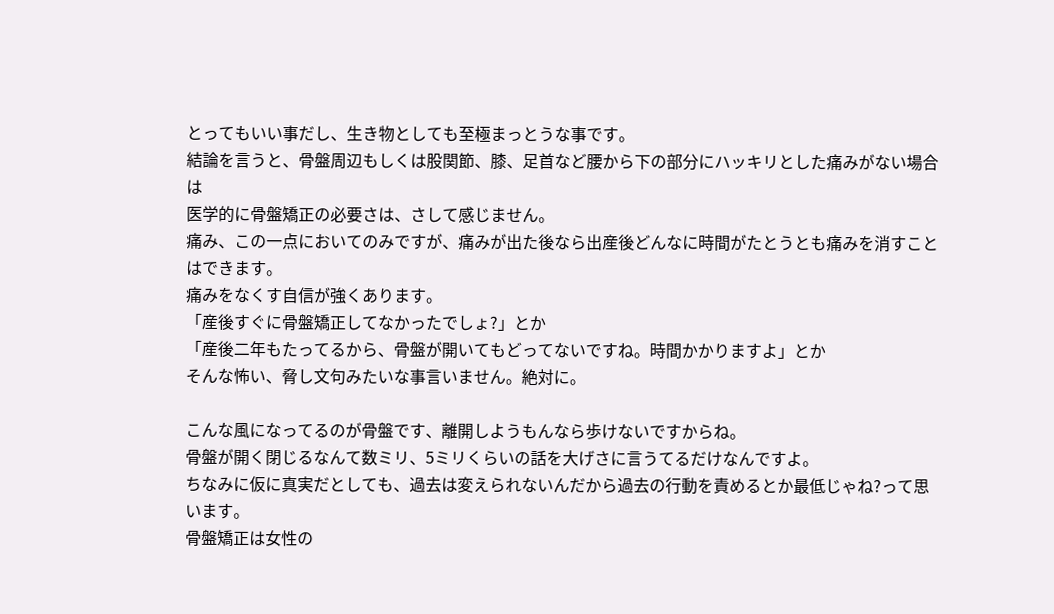とってもいい事だし、生き物としても至極まっとうな事です。
結論を言うと、骨盤周辺もしくは股関節、膝、足首など腰から下の部分にハッキリとした痛みがない場合は
医学的に骨盤矯正の必要さは、さして感じません。
痛み、この一点においてのみですが、痛みが出た後なら出産後どんなに時間がたとうとも痛みを消すことはできます。
痛みをなくす自信が強くあります。
「産後すぐに骨盤矯正してなかったでしょ?」とか
「産後二年もたってるから、骨盤が開いてもどってないですね。時間かかりますよ」とか
そんな怖い、脅し文句みたいな事言いません。絶対に。

こんな風になってるのが骨盤です、離開しようもんなら歩けないですからね。
骨盤が開く閉じるなんて数ミリ、5ミリくらいの話を大げさに言うてるだけなんですよ。
ちなみに仮に真実だとしても、過去は変えられないんだから過去の行動を責めるとか最低じゃね?って思います。
骨盤矯正は女性の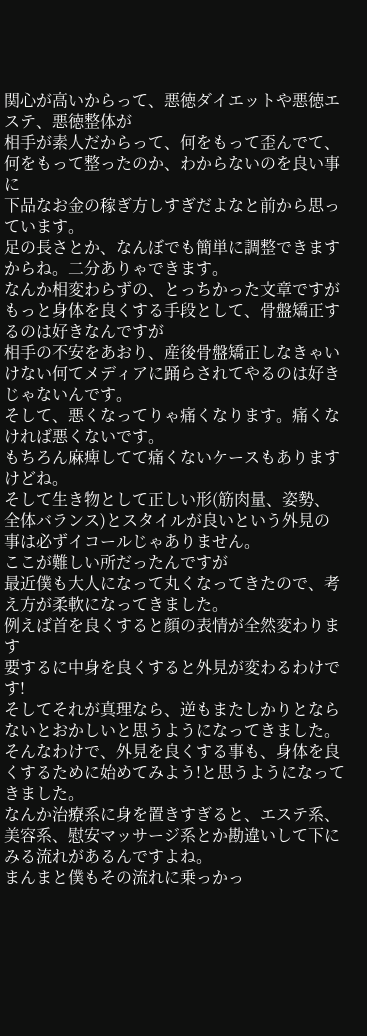関心が高いからって、悪徳ダイエットや悪徳エステ、悪徳整体が
相手が素人だからって、何をもって歪んでて、何をもって整ったのか、わからないのを良い事に
下品なお金の稼ぎ方しすぎだよなと前から思っています。
足の長さとか、なんぼでも簡単に調整できますからね。二分ありゃできます。
なんか相変わらずの、とっちかった文章ですが
もっと身体を良くする手段として、骨盤矯正するのは好きなんですが
相手の不安をあおり、産後骨盤矯正しなきゃいけない何てメディアに踊らされてやるのは好きじゃないんです。
そして、悪くなってりゃ痛くなります。痛くなければ悪くないです。
もちろん麻痺してて痛くないケースもありますけどね。
そして生き物として正しい形(筋肉量、姿勢、全体バランス)とスタイルが良いという外見の事は必ずイコールじゃありません。
ここが難しい所だったんですが
最近僕も大人になって丸くなってきたので、考え方が柔軟になってきました。
例えば首を良くすると顔の表情が全然変わります
要するに中身を良くすると外見が変わるわけです!
そしてそれが真理なら、逆もまたしかりとならないとおかしいと思うようになってきました。
そんなわけで、外見を良くする事も、身体を良くするために始めてみよう!と思うようになってきました。
なんか治療系に身を置きすぎると、エステ系、美容系、慰安マッサージ系とか勘違いして下にみる流れがあるんですよね。
まんまと僕もその流れに乗っかっ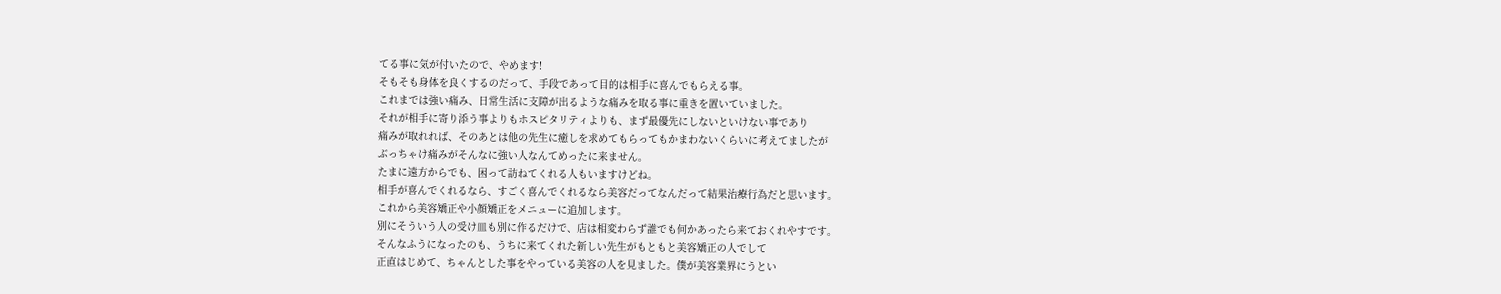てる事に気が付いたので、やめます!
そもそも身体を良くするのだって、手段であって目的は相手に喜んでもらえる事。
これまでは強い痛み、日常生活に支障が出るような痛みを取る事に重きを置いていました。
それが相手に寄り添う事よりもホスピタリティよりも、まず最優先にしないといけない事であり
痛みが取れれば、そのあとは他の先生に癒しを求めてもらってもかまわないくらいに考えてましたが
ぶっちゃけ痛みがそんなに強い人なんてめったに来ません。
たまに遠方からでも、困って訪ねてくれる人もいますけどね。
相手が喜んでくれるなら、すごく喜んでくれるなら美容だってなんだって結果治療行為だと思います。
これから美容矯正や小顔矯正をメニューに追加します。
別にそういう人の受け皿も別に作るだけで、店は相変わらず誰でも何かあったら来ておくれやすです。
そんなふうになったのも、うちに来てくれた新しい先生がもともと美容矯正の人でして
正直はじめて、ちゃんとした事をやっている美容の人を見ました。僕が美容業界にうとい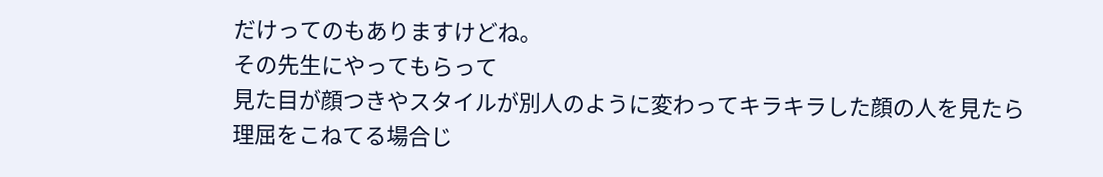だけってのもありますけどね。
その先生にやってもらって
見た目が顔つきやスタイルが別人のように変わってキラキラした顔の人を見たら
理屈をこねてる場合じ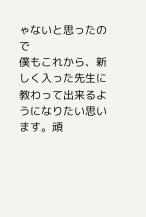ゃないと思ったので
僕もこれから、新しく入った先生に教わって出来るようになりたい思います。頑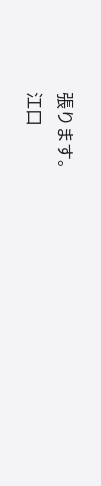張ります。
江口